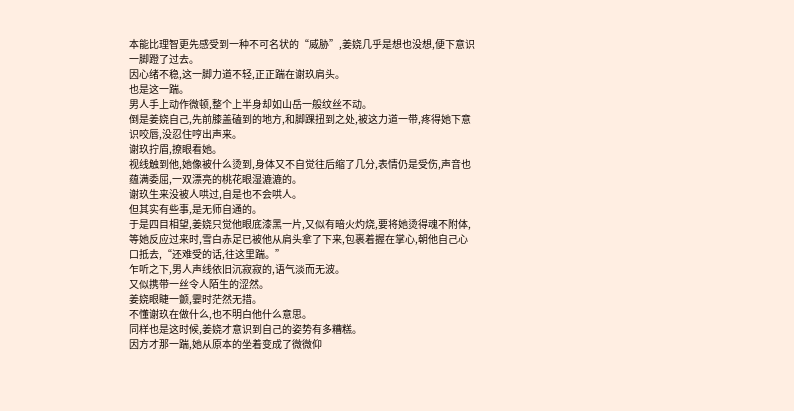本能比理智更先感受到一种不可名状的“威胁”,姜娆几乎是想也没想,便下意识一脚蹬了过去。
因心绪不稳,这一脚力道不轻,正正踹在谢玖肩头。
也是这一踹。
男人手上动作微顿,整个上半身却如山岳一般纹丝不动。
倒是姜娆自己,先前膝盖磕到的地方,和脚踝扭到之处,被这力道一带,疼得她下意识咬唇,没忍住哼出声来。
谢玖拧眉,撩眼看她。
视线触到他,她像被什么烫到,身体又不自觉往后缩了几分,表情仍是受伤,声音也蕴满委屈,一双漂亮的桃花眼湿漉漉的。
谢玖生来没被人哄过,自是也不会哄人。
但其实有些事,是无师自通的。
于是四目相望,姜娆只觉他眼底漆黑一片,又似有暗火灼烧,要将她烫得魂不附体,等她反应过来时,雪白赤足已被他从肩头拿了下来,包裹着握在掌心,朝他自己心口抵去,“还难受的话,往这里踹。”
乍听之下,男人声线依旧沉寂寂的,语气淡而无波。
又似携带一丝令人陌生的涩然。
姜娆眼睫一颤,霎时茫然无措。
不懂谢玖在做什么,也不明白他什么意思。
同样也是这时候,姜娆才意识到自己的姿势有多糟糕。
因方才那一踹,她从原本的坐着变成了微微仰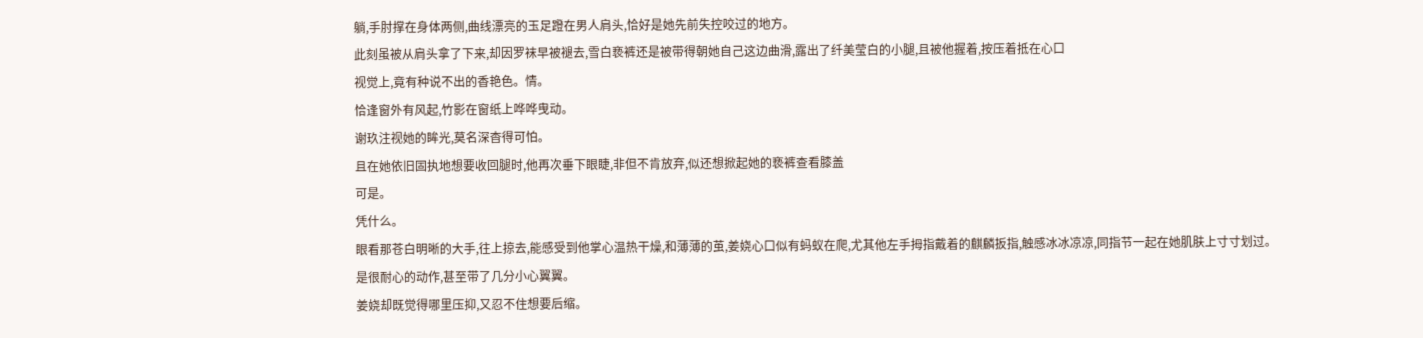躺,手肘撑在身体两侧,曲线漂亮的玉足蹬在男人肩头,恰好是她先前失控咬过的地方。
此刻虽被从肩头拿了下来,却因罗袜早被褪去,雪白亵裤还是被带得朝她自己这边曲滑,露出了纤美莹白的小腿,且被他握着,按压着抵在心口
视觉上,竟有种说不出的香艳色。情。
恰逢窗外有风起,竹影在窗纸上哗哗曳动。
谢玖注视她的眸光,莫名深杳得可怕。
且在她依旧固执地想要收回腿时,他再次垂下眼睫,非但不肯放弃,似还想掀起她的亵裤查看膝盖
可是。
凭什么。
眼看那苍白明晰的大手,往上掠去,能感受到他掌心温热干燥,和薄薄的茧,姜娆心口似有蚂蚁在爬,尤其他左手拇指戴着的麒麟扳指,触感冰冰凉凉,同指节一起在她肌肤上寸寸划过。
是很耐心的动作,甚至带了几分小心翼翼。
姜娆却既觉得哪里压抑,又忍不住想要后缩。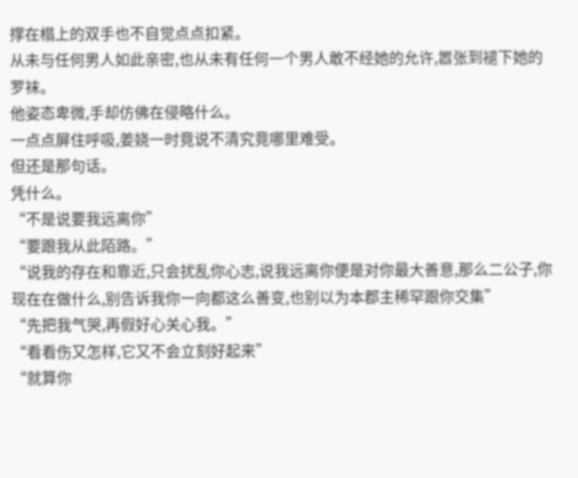撑在榻上的双手也不自觉点点扣紧。
从未与任何男人如此亲密,也从未有任何一个男人敢不经她的允许,嚣张到褪下她的罗袜。
他姿态卑微,手却仿佛在侵略什么。
一点点屏住呼吸,姜娆一时竟说不清究竟哪里难受。
但还是那句话。
凭什么。
“不是说要我远离你”
“要跟我从此陌路。”
“说我的存在和靠近,只会扰乱你心志,说我远离你便是对你最大善意,那么二公子,你现在在做什么,别告诉我你一向都这么善变,也别以为本郡主稀罕跟你交集”
“先把我气哭,再假好心关心我。”
“看看伤又怎样,它又不会立刻好起来”
“就算你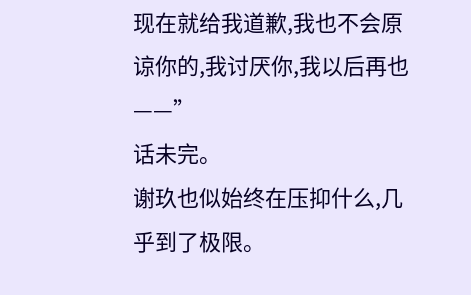现在就给我道歉,我也不会原谅你的,我讨厌你,我以后再也——”
话未完。
谢玖也似始终在压抑什么,几乎到了极限。